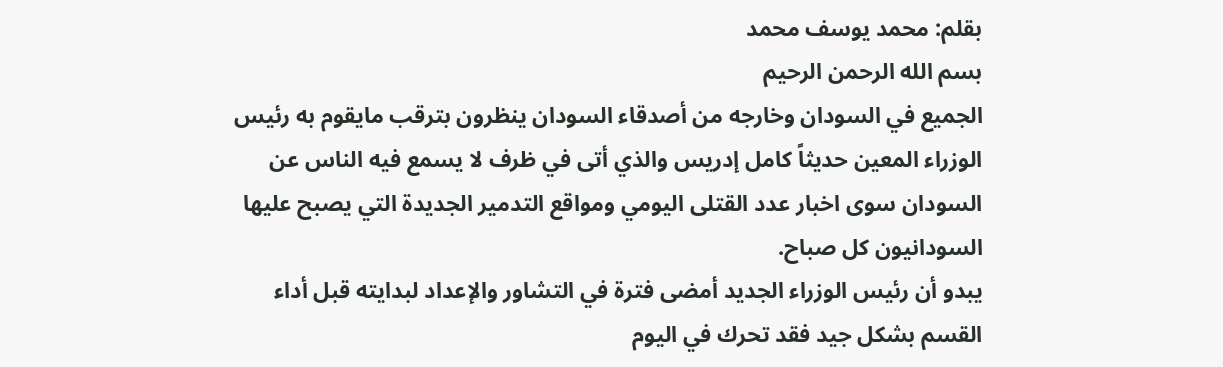بقلم: محمد يوسف محمد
بسم الله الرحمن الرحيم
الجميع في السودان وخارجه من أصدقاء السودان ينظرون بترقب مايقوم به رئيس الوزراء المعين حديثاً كامل إدريس والذي أتى في ظرف لا يسمع فيه الناس عن السودان سوى اخبار عدد القتلى اليومي ومواقع التدمير الجديدة التي يصبح عليها السودانيون كل صباح.
يبدو أن رئيس الوزراء الجديد أمضى فترة في التشاور والإعداد لبدايته قبل أداء القسم بشكل جيد فقد تحرك في اليوم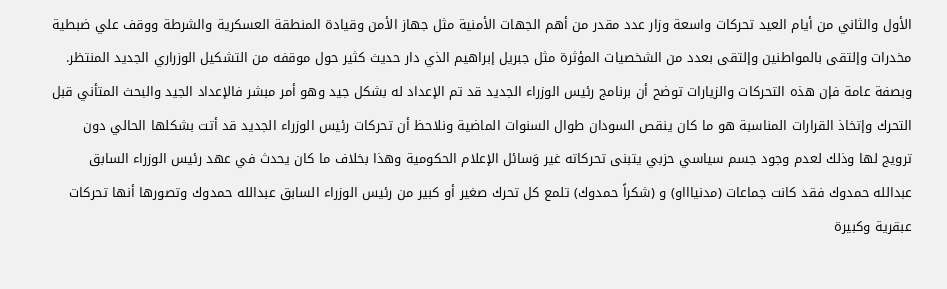الأول والثاني من أيام العيد تحركات واسعة وزار عدد مقدر من أهم الجهات الأمنية مثل جهاز الأمن وقيادة المنطقة العسكرية والشرطة ووقف علي ضبطية مخدرات وإلتقى بالمواطنين وإلتقى بعدد من الشخصيات المؤثرة مثل جبريل إبراهيم الذي دار حديث كثير حول موقفه من التشكيل الوزراري الجديد المنتظر.
وبصفة عامة فإن هذه التحركات والزيارات توضح أن برنامج رئيس الوزراء الجديد قد تم الإعداد له بشكل جيد وهو أمر مبشر فالإعداد الجيد والبحث المتأني قبل التحرك وإتخاذ القرارات المناسبة هو ما كان ينقص السودان طوال السنوات الماضية ونلاحظ أن تحركات رئيس الوزراء الجديد قد أتت بشكلها الحالي دون ترويج لها وذلك لعدم وجود جسم سياسي حزبي يتبنى تحركاته غير وَسائل الإعلام الحكومية وهذا بخلاف ما كان يحدث في عهد رئيس الوزراء السابق عبدالله حمدوك فقد كانت جماعات (مدنياااو) و (شكراً حمدوك) تلمع كل تحرك صغير أو كبير من رئيس الوزراء السابق عبدالله حمدوك وتصورها أنها تحركات عبقرية وكبيرة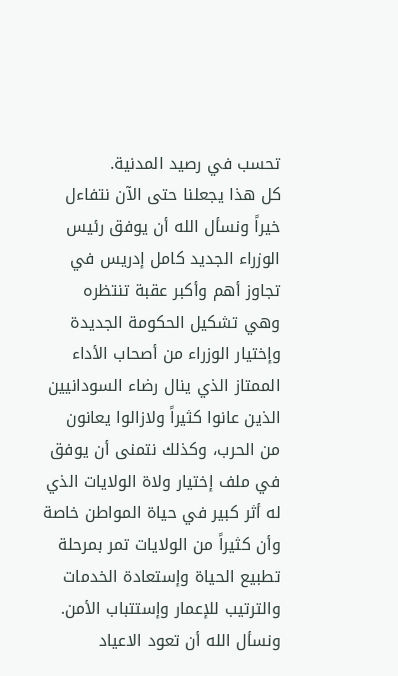تحسب في رصيد المدنية.
كل هذا يجعلنا حتى الآن نتفاءل خيراً ونسأل الله أن يوفق رئيس الوزراء الجديد كامل إدريس في تجاوز أهم وأكبر عقبة تنتظره وهي تشكيل الحكومة الجديدة وإختيار الوزراء من أصحاب الأداء الممتاز الذي ينال رضاء السودانيين الذين عانوا كثيراً ولازالوا يعانون من الحرب، وكذلك نتمنى أن يوفق في ملف إختيار ولاة الولايات الذي له أثر كبير في حياة المواطن خاصة وأن كثيراً من الولايات تمر بمرحلة تطبيع الحياة وإستعادة الخدمات والترتيب للإعمار وإستتباب الأمن.
ونسأل الله أن تعود الاعياد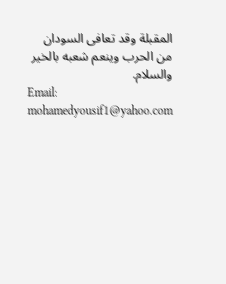المقبلة وقد تعافى السودان من الحرب وينعم شعبه بالخير والسلام.
Email: mohamedyousif1@yahoo.com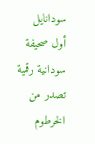سودانايل أول صحيفة سودانية رقمية تصدر من الخرطوم